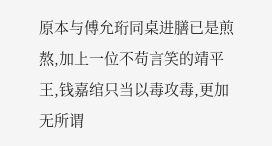原本与傅允珩同桌进膳已是煎熬,加上一位不苟言笑的靖平王,钱嘉绾只当以毒攻毒,更加无所谓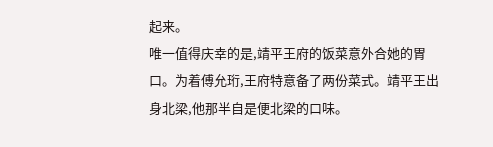起来。
唯一值得庆幸的是,靖平王府的饭菜意外合她的胃口。为着傅允珩,王府特意备了两份菜式。靖平王出身北梁,他那半自是便北梁的口味。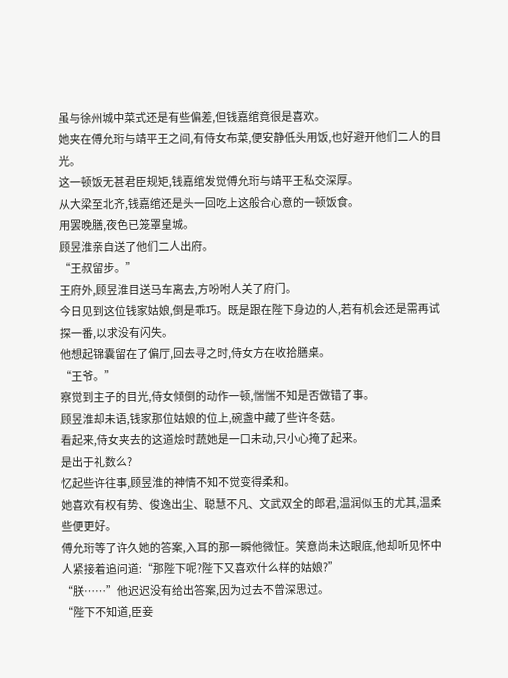虽与徐州城中菜式还是有些偏差,但钱嘉绾竟很是喜欢。
她夹在傅允珩与靖平王之间,有侍女布菜,便安静低头用饭,也好避开他们二人的目光。
这一顿饭无甚君臣规矩,钱嘉绾发觉傅允珩与靖平王私交深厚。
从大梁至北齐,钱嘉绾还是头一回吃上这般合心意的一顿饭食。
用罢晚膳,夜色已笼罩皇城。
顾昱淮亲自送了他们二人出府。
“王叔留步。”
王府外,顾昱淮目送马车离去,方吩咐人关了府门。
今日见到这位钱家姑娘,倒是乖巧。既是跟在陛下身边的人,若有机会还是需再试探一番,以求没有闪失。
他想起锦囊留在了偏厅,回去寻之时,侍女方在收拾膳桌。
“王爷。”
察觉到主子的目光,侍女倾倒的动作一顿,惴惴不知是否做错了事。
顾昱淮却未语,钱家那位姑娘的位上,碗盏中藏了些许冬菇。
看起来,侍女夹去的这道烩时蔬她是一口未动,只小心掩了起来。
是出于礼数么?
忆起些许往事,顾昱淮的神情不知不觉变得柔和。
她喜欢有权有势、俊逸出尘、聪慧不凡、文武双全的郎君,温润似玉的尤其,温柔些便更好。
傅允珩等了许久她的答案,入耳的那一瞬他微怔。笑意尚未达眼底,他却听见怀中人紧接着追问道:“那陛下呢?陛下又喜欢什么样的姑娘?”
“朕……”他迟迟没有给出答案,因为过去不曾深思过。
“陛下不知道,臣妾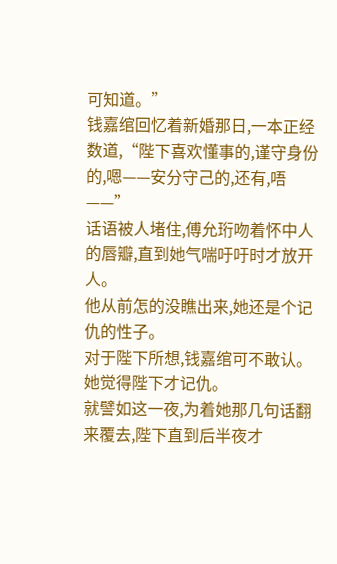可知道。”
钱嘉绾回忆着新婚那日,一本正经数道,“陛下喜欢懂事的,谨守身份的,嗯——安分守己的,还有,唔——”
话语被人堵住,傅允珩吻着怀中人的唇瓣,直到她气喘吁吁时才放开人。
他从前怎的没瞧出来,她还是个记仇的性子。
对于陛下所想,钱嘉绾可不敢认。
她觉得陛下才记仇。
就譬如这一夜,为着她那几句话翻来覆去,陛下直到后半夜才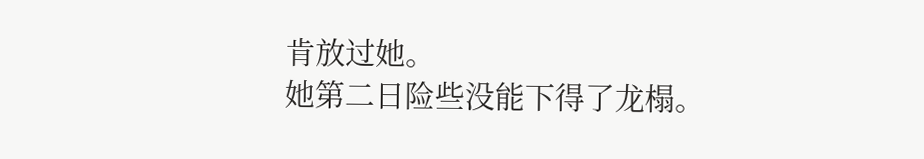肯放过她。
她第二日险些没能下得了龙榻。